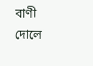বাণী
দোলে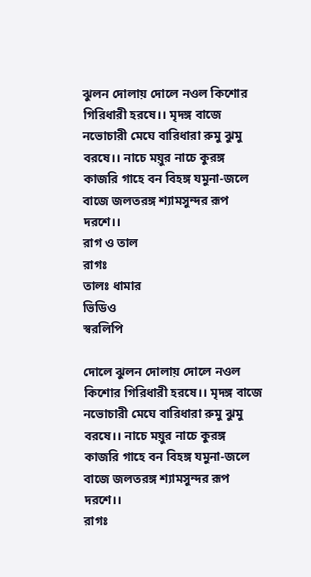ঝুলন দোলায় দোলে নওল কিশোর গিরিধারী হরষে।। মৃদঙ্গ বাজে নভোচারী মেঘে বারিধারা রুমু ঝুমু বরষে।। নাচে ময়ুর নাচে কুরঙ্গ কাজরি গাহে বন বিহঙ্গ যমুনা-জলে বাজে জলতরঙ্গ শ্যামসুন্দর রূপ দরশে।।
রাগ ও তাল
রাগঃ
তালঃ ধামার
ভিডিও
স্বরলিপি

দোলে ঝুলন দোলায় দোলে নওল কিশোর গিরিধারী হরষে।। মৃদঙ্গ বাজে নভোচারী মেঘে বারিধারা রুমু ঝুমু বরষে।। নাচে ময়ুর নাচে কুরঙ্গ কাজরি গাহে বন বিহঙ্গ যমুনা-জলে বাজে জলতরঙ্গ শ্যামসুন্দর রূপ দরশে।।
রাগঃ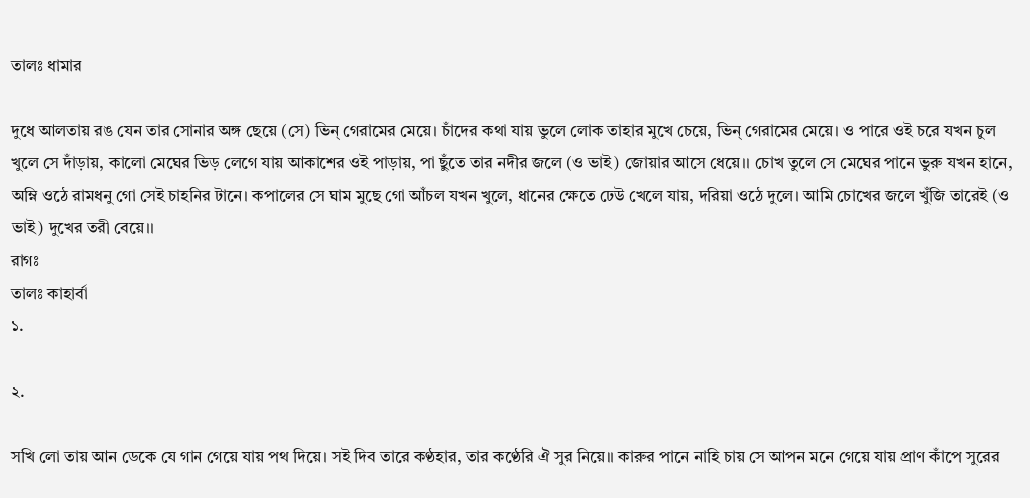তালঃ ধামার

দুধে আলতায় রঙ যেন তার সোনার অঙ্গ ছেয়ে (সে) ভিন্ গেরামের মেয়ে। চাঁদের কথা যায় ভুলে লোক তাহার মুখে চেয়ে, ভিন্ গেরামের মেয়ে। ও পারে ওই চরে যখন চুল খুলে সে দাঁড়ায়, কালো মেঘের ভিড় লেগে যায় আকাশের ওই পাড়ায়, পা ছুঁতে তার নদীর জলে (ও ভাই) জোয়ার আসে ধেয়ে।। চোখ তুলে সে মেঘের পানে ভুরু যখন হানে, অম্নি ওঠে রামধনু গো সেই চাহনির টানে। কপালের সে ঘাম মুছে গো আঁচল যখন খুলে, ধানের ক্ষেতে ঢেউ খেলে যায়, দরিয়া ওঠে দুলে। আমি চোখের জলে খুঁজি তারেই (ও ভাই) দুখের তরী বেয়ে।।
রাগঃ
তালঃ কাহার্বা
১.

২.

সখি লো তায় আন ডেকে যে গান গেয়ে যায় পথ দিয়ে। সই দিব তারে কণ্ঠহার, তার কণ্ঠেরি ঐ সুর নিয়ে॥ কারুর পানে নাহি চায় সে আপন মনে গেয়ে যায় প্রাণ কাঁপে সুরের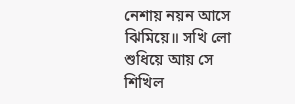নেশায় নয়ন আসে ঝিমিয়ে॥ সখি লো শুধিয়ে আয় সে শিখিল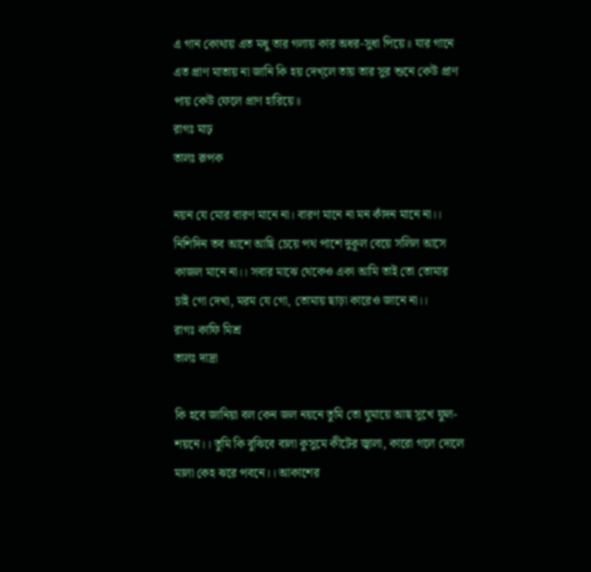এ গান কোথায় এত মধু তার গলায় কার অধর-সুধা পিয়ে॥ যার গানে এত প্রাণ মাতায় না জানি কি হয় দেখ্লে তায় তার সুর শুনে কেউ প্রাণ পায় কেউ ফেলে প্রাণ হারিয়ে॥
রাগঃ মাঢ়
তালঃ রূপক

নয়ন যে মোর বারণ মানে না। বারণ মানে না মন কাঁদন মানে না।। নিশিদিন তব আশে আছি চেয়ে পথ পাশে দুকূল বেয়ে সলিল আসে কাজল মানে না।। সবার মাঝে থেকেও একা আমি তাই তো তোমার চাই গো দেখা, মরম যে গো, তোমায় ছাড়া কারেও জানে না।।
রাগঃ কাফি মিশ্র
তালঃ দাদ্রা

কি হবে জানিয়া বল কেন জল নয়নে তুমি তো ঘুমায়ে আছ সুখে ফুল-শয়নে।। তুমি কি বুঝিবে বালা কুসুমে কীটের জ্বালা, কারো গলে দোলে মালা কেহ ঝরে পবনে।। আকাশের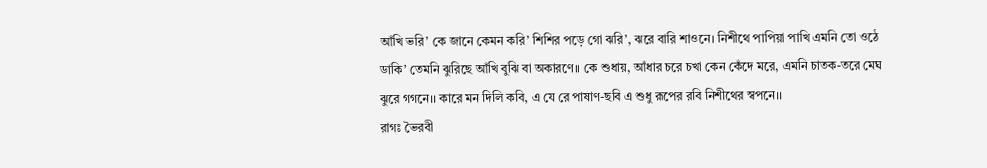আঁখি ভরি’ কে জানে কেমন করি’ শিশির পড়ে গো ঝরি’, ঝরে বারি শাওনে। নিশীথে পাপিয়া পাখি এমনি তো ওঠে ডাকি’ তেমনি ঝুরিছে আঁখি বুঝি বা অকারণে।। কে শুধায়, আঁধার চরে চখা কেন কেঁদে মরে, এমনি চাতক-তরে মেঘ ঝুরে গগনে।। কারে মন দিলি কবি, এ যে রে পাষাণ-ছবি এ শুধু রূপের রবি নিশীথের স্বপনে।।
রাগঃ ভৈরবী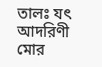তালঃ যৎ
আদরিণী মোর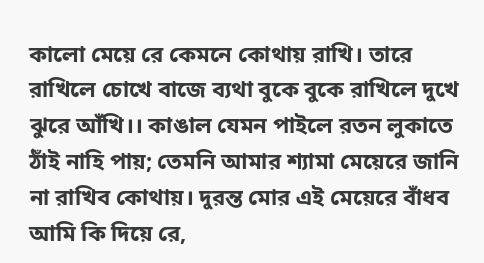কালো মেয়ে রে কেমনে কোথায় রাখি। তারে রাখিলে চোখে বাজে ব্যথা বুকে বুকে রাখিলে দুখে ঝুরে আঁখি।। কাঙাল যেমন পাইলে রতন লুকাতে ঠাঁই নাহি পায়; তেমনি আমার শ্যামা মেয়েরে জানি না রাখিব কোথায়। দুরন্ত মোর এই মেয়েরে বাঁধব আমি কি দিয়ে রে,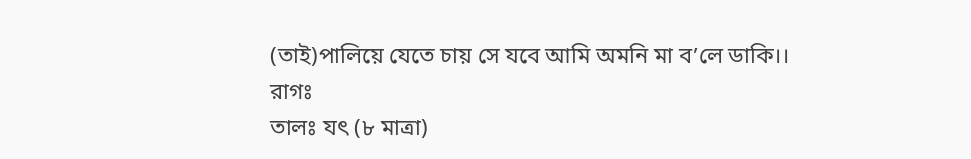(তাই)পালিয়ে যেতে চায় সে যবে আমি অমনি মা ব’লে ডাকি।।
রাগঃ
তালঃ যৎ (৮ মাত্রা)